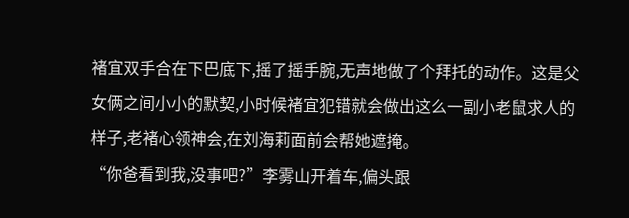褚宜双手合在下巴底下,摇了摇手腕,无声地做了个拜托的动作。这是父女俩之间小小的默契,小时候褚宜犯错就会做出这么一副小老鼠求人的样子,老褚心领神会,在刘海莉面前会帮她遮掩。
“你爸看到我,没事吧?”李雾山开着车,偏头跟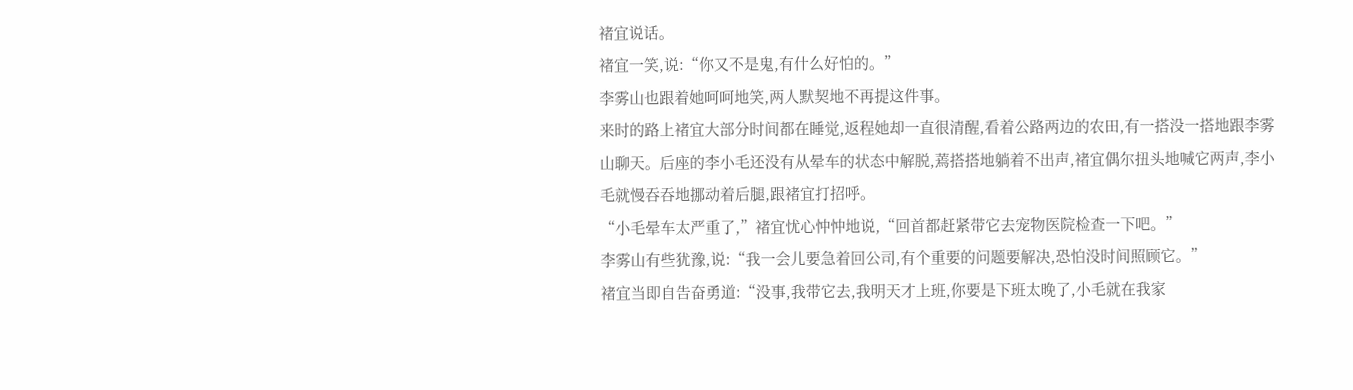褚宜说话。
褚宜一笑,说:“你又不是鬼,有什么好怕的。”
李雾山也跟着她呵呵地笑,两人默契地不再提这件事。
来时的路上褚宜大部分时间都在睡觉,返程她却一直很清醒,看着公路两边的农田,有一搭没一搭地跟李雾山聊天。后座的李小毛还没有从晕车的状态中解脱,蔫搭搭地躺着不出声,褚宜偶尔扭头地喊它两声,李小毛就慢吞吞地挪动着后腿,跟褚宜打招呼。
“小毛晕车太严重了,”褚宜忧心忡忡地说,“回首都赶紧带它去宠物医院检查一下吧。”
李雾山有些犹豫,说:“我一会儿要急着回公司,有个重要的问题要解决,恐怕没时间照顾它。”
褚宜当即自告奋勇道:“没事,我带它去,我明天才上班,你要是下班太晚了,小毛就在我家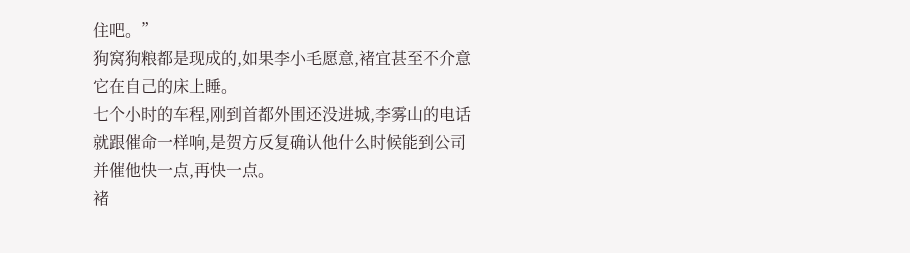住吧。”
狗窝狗粮都是现成的,如果李小毛愿意,褚宜甚至不介意它在自己的床上睡。
七个小时的车程,刚到首都外围还没进城,李雾山的电话就跟催命一样响,是贺方反复确认他什么时候能到公司并催他快一点,再快一点。
褚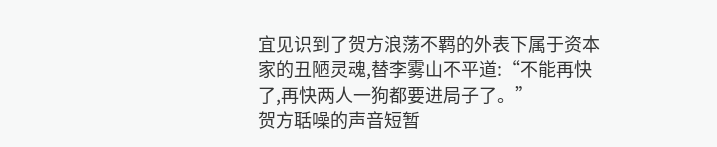宜见识到了贺方浪荡不羁的外表下属于资本家的丑陋灵魂,替李雾山不平道:“不能再快了,再快两人一狗都要进局子了。”
贺方聒噪的声音短暂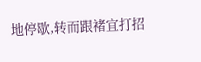地停歇,转而跟褚宜打招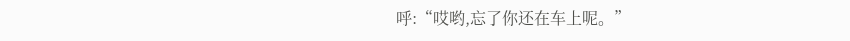呼:“哎哟,忘了你还在车上呢。”